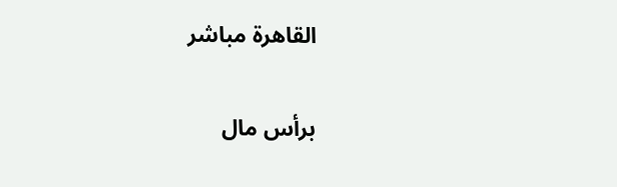القاهرة مباشر

برأس مال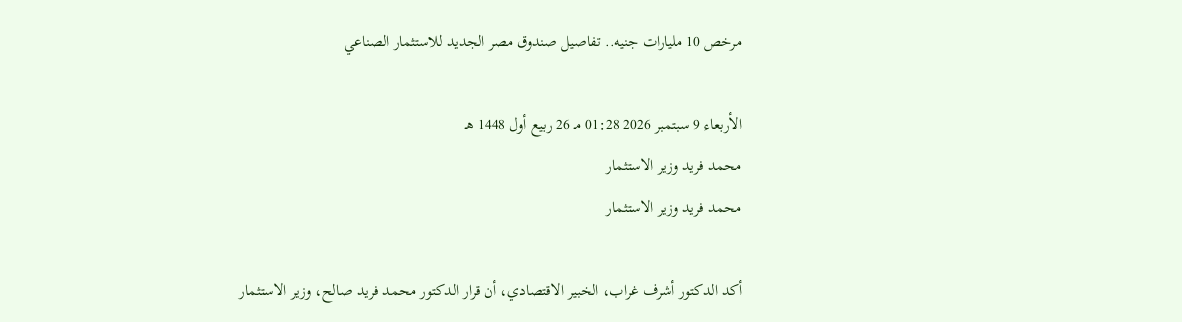مرخص 10 مليارات جنيه.. تفاصيل صندوق مصر الجديد للاستثمار الصناعي

الأربعاء 9 سبتمبر 2026 01:28 مـ 26 ربيع أول 1448 هـ
محمد فريد وزير الاستثمار
محمد فريد وزير الاستثمار

أكد الدكتور أشرف غراب، الخبير الاقتصادي، أن قرار الدكتور محمد فريد صالح، وزير الاستثمار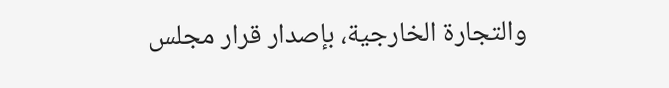والتجارة الخارجية، بإصدار قرار مجلس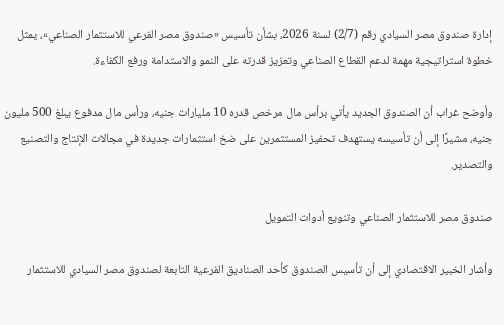إدارة صندوق مصر السيادي رقم (2/7) لسنة 2026، بشأن تأسيس «صندوق مصر الفرعي للاستثمار الصناعي»، يمثل خطوة استراتيجية مهمة لدعم القطاع الصناعي وتعزيز قدرته على النمو والاستدامة ورفع الكفاءة.

وأوضح غراب أن الصندوق الجديد يأتي برأس مال مرخص قدره 10 مليارات جنيه، ورأس مال مدفوع يبلغ 500 مليون جنيه، مشيرًا إلى أن تأسيسه يستهدف تحفيز المستثمرين على ضخ استثمارات جديدة في مجالات الإنتاج والتصنيع والتصدير.

صندوق مصر للاستثمار الصناعي وتنويع أدوات التمويل

وأشار الخبير الاقتصادي إلى أن تأسيس الصندوق كأحد الصناديق الفرعية التابعة لصندوق مصر السيادي للاستثمار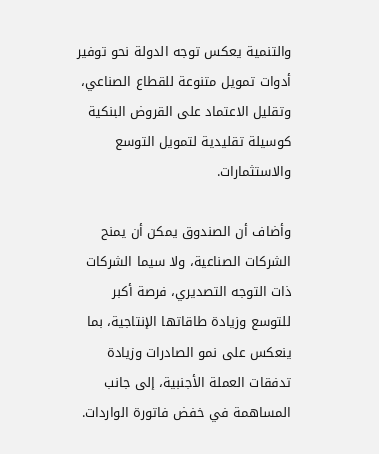والتنمية يعكس توجه الدولة نحو توفير أدوات تمويل متنوعة للقطاع الصناعي، وتقليل الاعتماد على القروض البنكية كوسيلة تقليدية لتمويل التوسع والاستثمارات.

وأضاف أن الصندوق يمكن أن يمنح الشركات الصناعية، ولا سيما الشركات ذات التوجه التصديري، فرصة أكبر للتوسع وزيادة طاقاتها الإنتاجية، بما ينعكس على نمو الصادرات وزيادة تدفقات العملة الأجنبية، إلى جانب المساهمة في خفض فاتورة الواردات.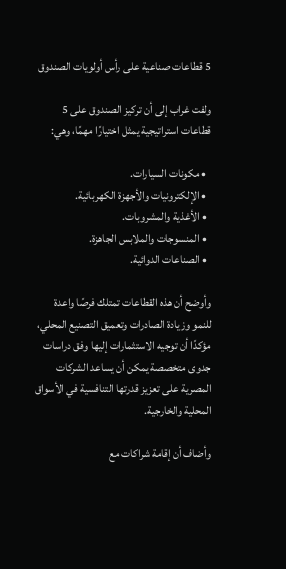5 قطاعات صناعية على رأس أولويات الصندوق

ولفت غراب إلى أن تركيز الصندوق على 5 قطاعات استراتيجية يمثل اختيارًا مهمًا، وهي:

  • مكونات السيارات.
  • الإلكترونيات والأجهزة الكهربائية.
  • الأغذية والمشروبات.
  • المنسوجات والملابس الجاهزة.
  • الصناعات الدوائية.

وأوضح أن هذه القطاعات تمتلك فرصًا واعدة للنمو وزيادة الصادرات وتعميق التصنيع المحلي، مؤكدًا أن توجيه الاستثمارات إليها وفق دراسات جدوى متخصصة يمكن أن يساعد الشركات المصرية على تعزيز قدرتها التنافسية في الأسواق المحلية والخارجية.

وأضاف أن إقامة شراكات مع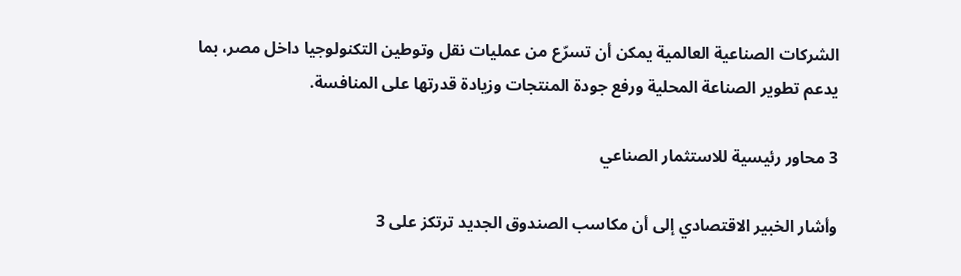الشركات الصناعية العالمية يمكن أن تسرّع من عمليات نقل وتوطين التكنولوجيا داخل مصر، بما يدعم تطوير الصناعة المحلية ورفع جودة المنتجات وزيادة قدرتها على المنافسة.

3 محاور رئيسية للاستثمار الصناعي

وأشار الخبير الاقتصادي إلى أن مكاسب الصندوق الجديد ترتكز على 3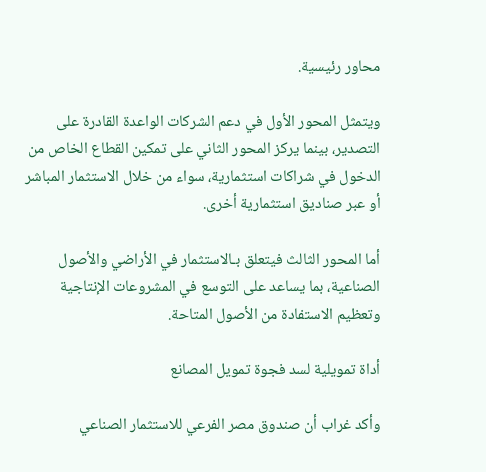محاور رئيسية.

ويتمثل المحور الأول في دعم الشركات الواعدة القادرة على التصدير، بينما يركز المحور الثاني على تمكين القطاع الخاص من الدخول في شراكات استثمارية، سواء من خلال الاستثمار المباشر أو عبر صناديق استثمارية أخرى.

أما المحور الثالث فيتعلق بـالاستثمار في الأراضي والأصول الصناعية، بما يساعد على التوسع في المشروعات الإنتاجية وتعظيم الاستفادة من الأصول المتاحة.

أداة تمويلية لسد فجوة تمويل المصانع

وأكد غراب أن صندوق مصر الفرعي للاستثمار الصناعي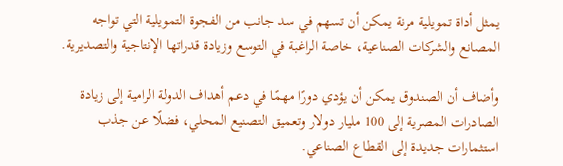يمثل أداة تمويلية مرنة يمكن أن تسهم في سد جانب من الفجوة التمويلية التي تواجه المصانع والشركات الصناعية، خاصة الراغبة في التوسع وزيادة قدراتها الإنتاجية والتصديرية.

وأضاف أن الصندوق يمكن أن يؤدي دورًا مهمًا في دعم أهداف الدولة الرامية إلى زيادة الصادرات المصرية إلى 100 مليار دولار وتعميق التصنيع المحلي، فضلًا عن جذب استثمارات جديدة إلى القطاع الصناعي.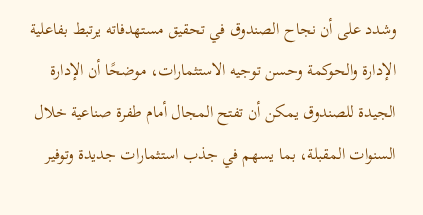وشدد على أن نجاح الصندوق في تحقيق مستهدفاته يرتبط بفاعلية الإدارة والحوكمة وحسن توجيه الاستثمارات، موضحًا أن الإدارة الجيدة للصندوق يمكن أن تفتح المجال أمام طفرة صناعية خلال السنوات المقبلة، بما يسهم في جذب استثمارات جديدة وتوفير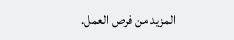المزيد من فرص العمل.